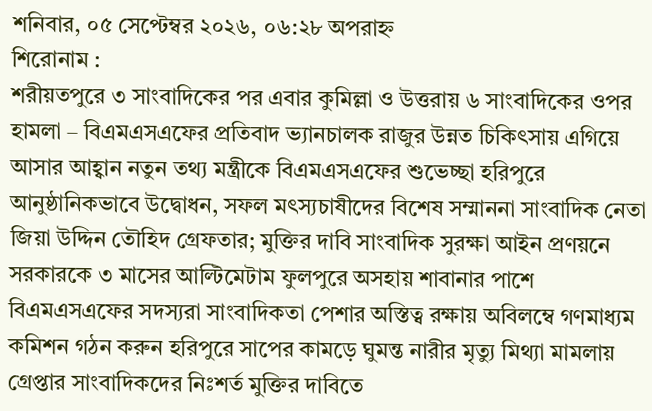শনিবার, ০৫ সেপ্টেম্বর ২০২৬, ০৬:২৮ অপরাহ্ন
শিরোনাম :
শরীয়তপুরে ৩ সাংবাদিকের পর এবার কুমিল্লা ও উত্তরায় ৬ সাংবাদিকের ওপর হামলা – বিএমএসএফের প্রতিবাদ ভ্যানচালক রাজুর উন্নত চিকিৎসায় এগিয়ে আসার আহ্বান নতুন তথ্য মন্ত্রীকে বিএমএসএফের শুভেচ্ছা হরিপুরে আনুষ্ঠানিকভাবে উদ্বোধন, সফল মৎস্যচাষীদের বিশেষ সম্মাননা সাংবাদিক নেতা জিয়া উদ্দিন তৌহিদ গ্রেফতার; মুক্তির দাবি সাংবাদিক সুরক্ষা আইন প্রণয়নে সরকারকে ৩ মাসের আল্টিমেটাম ফুলপুরে অসহায় শাবানার পাশে বিএমএসএফের সদস্যরা সাংবাদিকতা পেশার অস্তিত্ব রক্ষায় অবিলম্বে গণমাধ্যম কমিশন গঠন করুন হরিপুরে সাপের কামড়ে ঘুমন্ত নারীর মৃত্যু মিথ্যা মামলায় গ্রেপ্তার সাংবাদিকদের নিঃশর্ত মুক্তির দাবিতে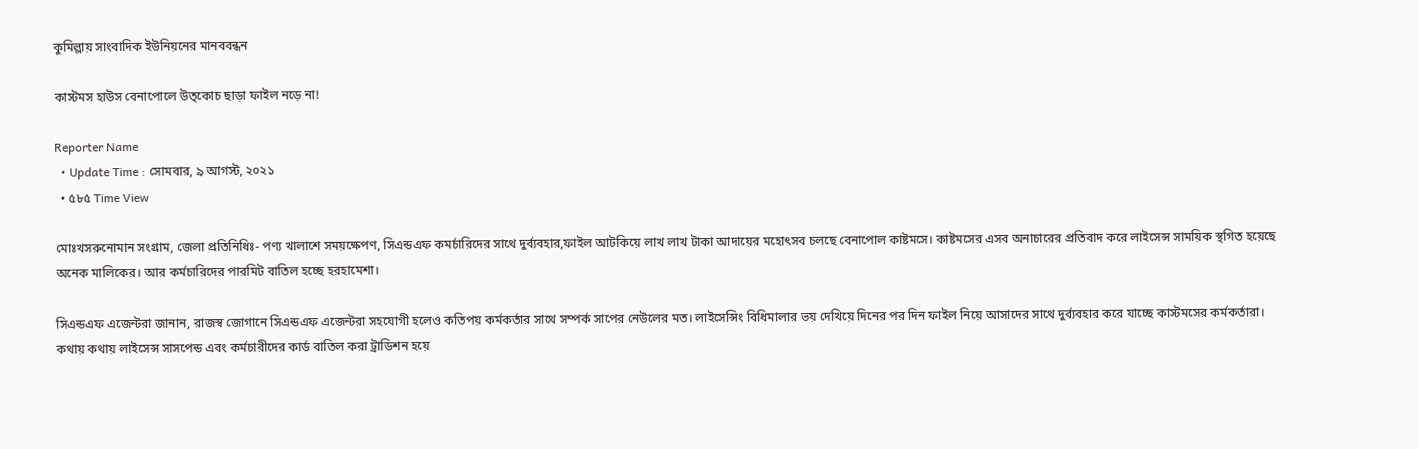কুমিল্লায় সাংবাদিক ইউনিয়নের মানববন্ধন

কাস্টমস হাউস বেনাপোলে উত্কোচ ছাড়া ফাইল নড়ে না!

Reporter Name
  • Update Time : সোমবার, ৯ আগস্ট, ২০২১
  • ৫৮৫ Time View

মোঃখসরুনোমান সংগ্রাম, জেলা প্রতিনিধিঃ- পণ্য খালাশে সময়ক্ষেপণ, সিএন্ডএফ কমর্চারিদের সাথে দুর্ব্যবহার,ফাইল আটকিয়ে লাখ লাখ টাকা আদায়ের মহোৎসব চলছে বেনাপোল কাষ্টমসে। কাষ্টমসের এসব অনাচারের প্রতিবাদ করে লাইসেন্স সাময়িক স্থগিত হয়েছে অনেক মালিকের। আর কর্মচারিদের পারমিট বাতিল হচ্ছে হরহামেশা।

সিএন্ডএফ এজেন্টরা জানান, রাজস্ব জোগানে সিএন্ডএফ এজেন্টরা সহযোগী হলেও কতিপয় কর্মকর্তার সাথে সম্পর্ক সাপের নেউলের মত। লাইসেন্সিং বিধিমালার ভয় দেখিয়ে দিনের পর দিন ফাইল নিয়ে আসাদের সাথে দুর্ব্যবহার করে যাচ্ছে কাস্টমসের কর্মকর্তারা। কথায় কথায় লাইসেন্স সাসপেন্ড এবং কর্মচারীদের কার্ড বাতিল করা ট্রাডিশন হয়ে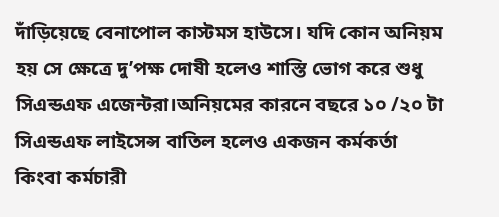দাঁড়িয়েছে বেনাপোল কাস্টমস হাউসে। যদি কোন অনিয়ম হয় সে ক্ষেত্রে দু’পক্ষ দোষী হলেও শাস্তি ভোগ করে শুধু সিএন্ডএফ এজেন্টরা।অনিয়মের কারনে বছরে ১০ /২০ টা সিএন্ডএফ লাইসেন্স বাতিল হলেও একজন কর্মকর্তা কিংবা কর্মচারী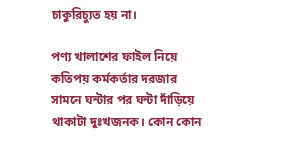চাকুরিচ্যুত হয় না।

পণ্য খালাশের ফাইল নিয়ে কতিপয় কর্মকর্তার দরজার সামনে ঘন্টার পর ঘন্টা দাঁড়িয়ে থাকাটা দুঃখজনক। কোন কোন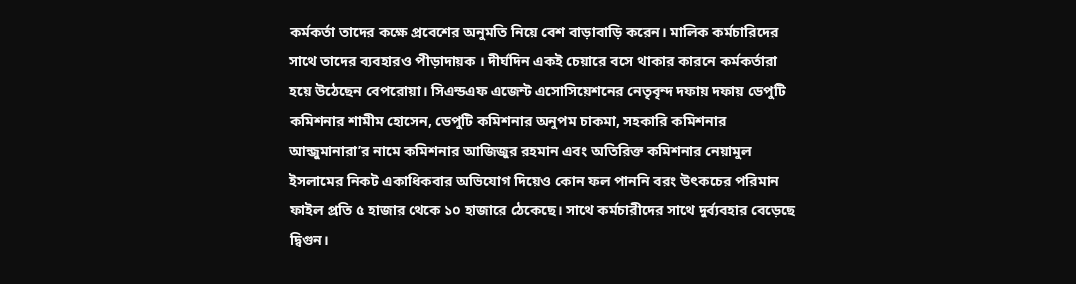কর্মকর্তা তাদের কক্ষে প্রবেশের অনুমতি নিয়ে বেশ বাড়াবাড়ি করেন। মালিক কর্মচারিদের সাথে তাদের ব্যবহারও পীড়াদায়ক । দীর্ঘদিন একই চেয়ারে বসে থাকার কারনে কর্মকর্তারা হয়ে উঠেছেন বেপরোয়া। সিএন্ডএফ এজেন্ট এসোসিয়েশনের নেতৃবৃন্দ দফায় দফায় ডেপুটি কমিশনার শামীম হোসেন, ডেপুটি কমিশনার অনুপম চাকমা, সহকারি কমিশনার আন্জুমানারা’র নামে কমিশনার আজিজুর রহমান এবং অতিরিক্ত কমিশনার নেয়ামুল ইসলামের নিকট একাধিকবার অভিযোগ দিয়েও কোন ফল পাননি বরং উৎকচের পরিমান ফাইল প্রতি ৫ হাজার থেকে ১০ হাজারে ঠেকেছে। সাথে কর্মচারীদের সাথে দুর্ব্যবহার বেড়েছে দ্বিগুন।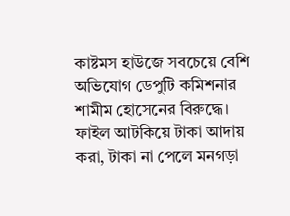কাষ্টমস হাউজে সবচেয়ে বেশি অভিযোগ ডেপুটি কমিশনার শামীম হোসেনের বিরুদ্ধে। ফাইল আটকিয়ে টাকা আদায় করা, টাকা না পেলে মনগড়া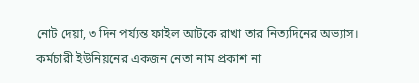নোট দেয়া, ৩ দিন পর্য্যন্ত ফাইল আটকে রাখা তার নিত্যদিনের অভ্যাস। কর্মচারী ইউনিয়নের একজন নেতা নাম প্রকাশ না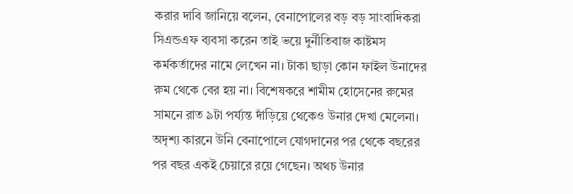করার দাবি জানিয়ে বলেন, বেনাপোলের বড় বড় সাংবাদিকরা সিএন্ডএফ ব্যবসা করেন তাই ভয়ে দুর্নীতিবাজ কাষ্টমস কর্মকর্তাদের নামে লেখেন না। টাকা ছাড়া কোন ফাইল উনাদের রুম থেকে বের হয় না। বিশেষকরে শামীম হোসেনের রুমের সামনে রাত ৯টা পর্য্যন্ত দাঁড়িয়ে থেকেও উনার দেখা মেলেনা। অদৃশ্য কারনে উনি বেনাপোলে যোগদানের পর থেকে বছরের পর বছর একই চেয়ারে রয়ে গেছেন। অথচ উনার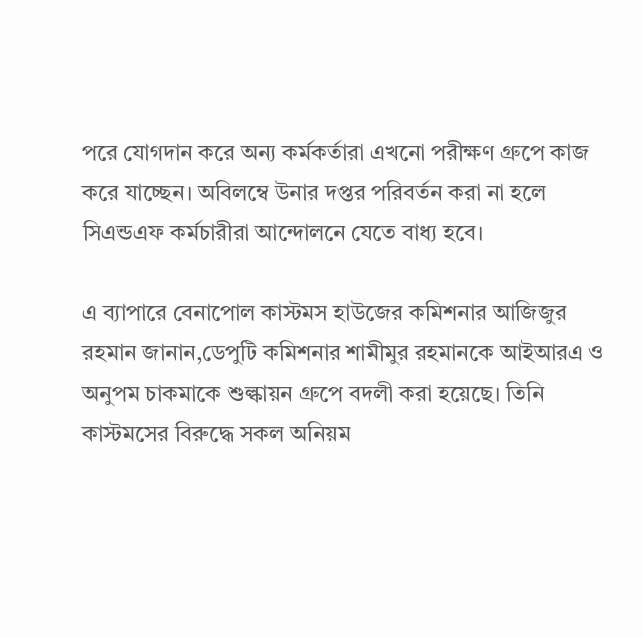পরে যোগদান করে অন্য কর্মকর্তারা এখনো পরীক্ষণ গ্রুপে কাজ করে যাচ্ছেন। অবিলম্বে উনার দপ্তর পরিবর্তন করা না হলে সিএন্ডএফ কর্মচারীরা আন্দোলনে যেতে বাধ্য হবে।

এ ব্যাপারে বেনাপোল কাস্টমস হাউজের কমিশনার আজিজুর রহমান জানান,ডেপুটি কমিশনার শামীমুর রহমানকে আইআরএ ও অনুপম চাকমাকে শুল্কায়ন গ্রুপে বদলী করা হয়েছে। তিনি কাস্টমসের বিরুদ্ধে সকল অনিয়ম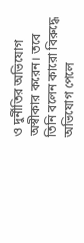ও দুর্নীতির অভিযোগ অস্বীকার করেন। তবে তিনি বলেন কারো বিরুদ্ধে অভিযোগ পেলে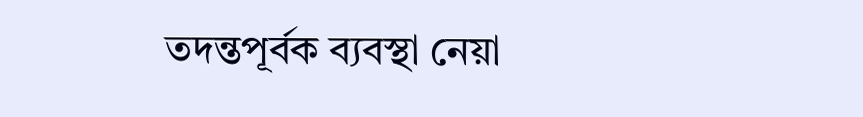তদন্তপূর্বক ব্যবস্থা নেয়া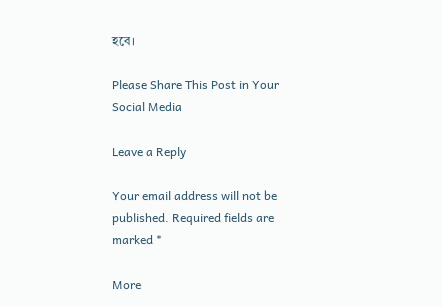হবে।

Please Share This Post in Your Social Media

Leave a Reply

Your email address will not be published. Required fields are marked *

More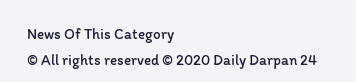News Of This Category
© All rights reserved © 2020 Daily Darpan 24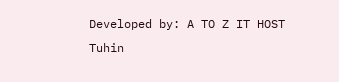Developed by: A TO Z IT HOST
Tuhin